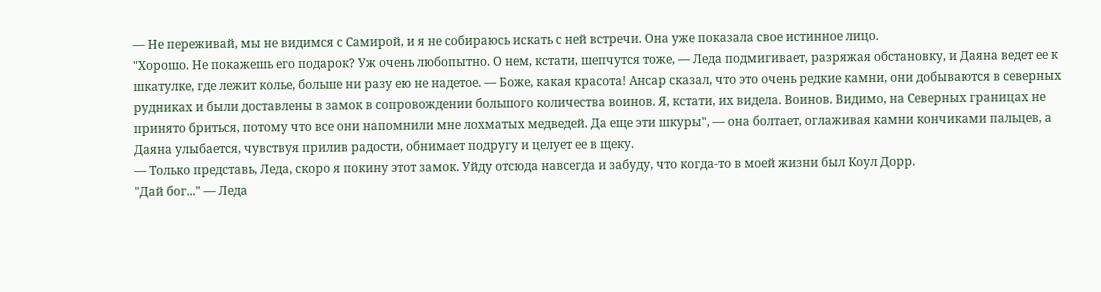— Не переживай, мы не видимся с Самирой, и я не собираюсь искать с ней встречи. Она уже показала свое истинное лицо.
"Хорошо. Не покажешь его подарок? Уж очень любопытно. О нем, кстати, шепчутся тоже, — Леда подмигивает, разряжая обстановку, и Даяна ведет ее к шкатулке, где лежит колье, больше ни разу ею не надетое. — Боже, какая красота! Ансар сказал, что это очень редкие камни, они добываются в северных рудниках и были доставлены в замок в сопровождении большого количества воинов. Я, кстати, их видела. Воинов. Видимо, на Северных границах не принято бриться, потому что все они напомнили мне лохматых медведей. Да еще эти шкуры", — она болтает, оглаживая камни кончиками пальцев, а Даяна улыбается, чувствуя прилив радости, обнимает подругу и целует ее в щеку.
— Только представь, Леда, скоро я покину этот замок. Уйду отсюда навсегда и забуду, что когда-то в моей жизни был Коул Дорр.
"Дай бог..." — Леда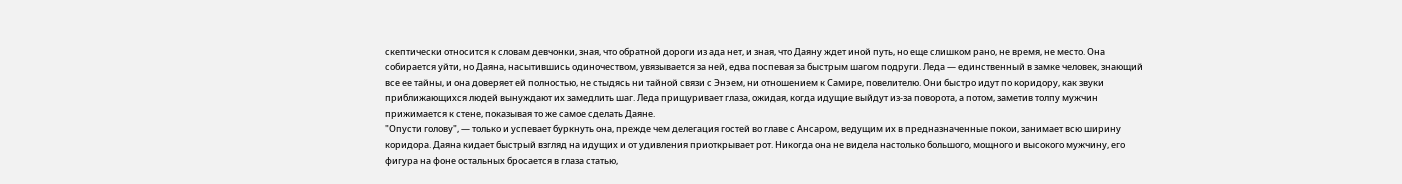скептически относится к словам девчонки, зная, что обратной дороги из ада нет, и зная, что Даяну ждет иной путь, но еще слишком рано, не время, не место. Она собирается уйти, но Даяна, насытившись одиночеством, увязывается за ней, едва поспевая за быстрым шагом подруги. Леда — единственный в замке человек, знающий все ее тайны, и она доверяет ей полностью, не стыдясь ни тайной связи с Энэем, ни отношением к Самире, повелителю. Они быстро идут по коридору, как звуки приближающихся людей вынуждают их замедлить шаг. Леда прищуривает глаза, ожидая, когда идущие выйдут из-за поворота, а потом, заметив толпу мужчин прижимается к стене, показывая то же самое сделать Даяне.
"Опусти голову", — только и успевает буркнуть она, прежде чем делегация гостей во главе с Ансаром, ведущим их в предназначенные покои, занимает всю ширину коридора. Даяна кидает быстрый взгляд на идущих и от удивления приоткрывает рот. Никогда она не видела настолько большого, мощного и высокого мужчину, его фигура на фоне остальных бросается в глаза статью,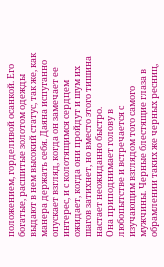положением, горделивой осанкой. Его богатые, расшитые золотом одежды выдают в нем высокий статус, так же, как манера держать себя. Даяна испуганно опускает взгляд, когда он замечает ее интерес, и с колотящимся сердцем ожидает, когда они пройдут и шум их шагов затихнет, но вместо этого тишина настает неожиданно быстро.
Она приподнимает голову в любопытстве и встречается с изучающим взглядом того самого мужчины. Черные блестящие глаза в обрамлении таких же черных ресниц,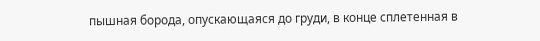пышная борода, опускающаяся до груди, в конце сплетенная в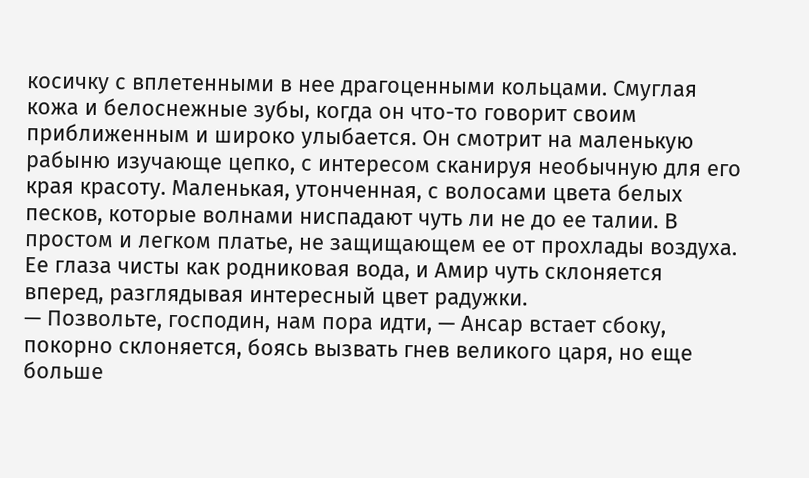косичку с вплетенными в нее драгоценными кольцами. Смуглая кожа и белоснежные зубы, когда он что-то говорит своим приближенным и широко улыбается. Он смотрит на маленькую рабыню изучающе цепко, с интересом сканируя необычную для его края красоту. Маленькая, утонченная, с волосами цвета белых песков, которые волнами ниспадают чуть ли не до ее талии. В простом и легком платье, не защищающем ее от прохлады воздуха. Ее глаза чисты как родниковая вода, и Амир чуть склоняется вперед, разглядывая интересный цвет радужки.
— Позвольте, господин, нам пора идти, — Ансар встает сбоку, покорно склоняется, боясь вызвать гнев великого царя, но еще больше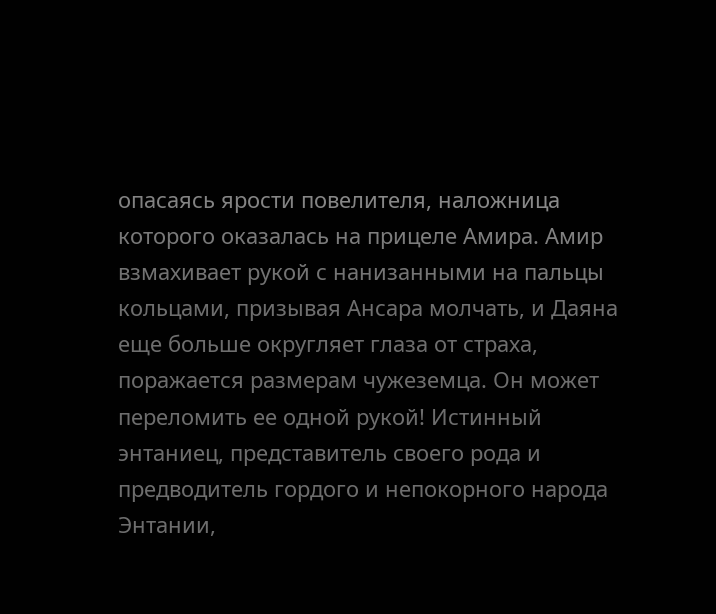опасаясь ярости повелителя, наложница которого оказалась на прицеле Амира. Амир взмахивает рукой с нанизанными на пальцы кольцами, призывая Ансара молчать, и Даяна еще больше округляет глаза от страха, поражается размерам чужеземца. Он может переломить ее одной рукой! Истинный энтаниец, представитель своего рода и предводитель гордого и непокорного народа Энтании,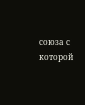союза с которой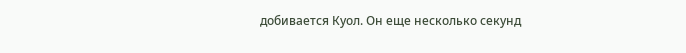добивается Куол. Он еще несколько секунд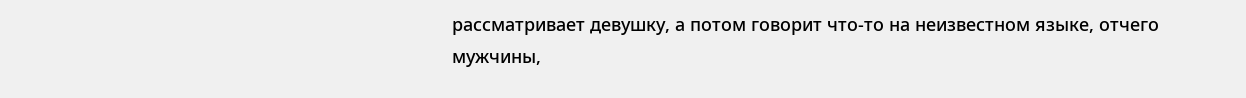рассматривает девушку, а потом говорит что-то на неизвестном языке, отчего мужчины,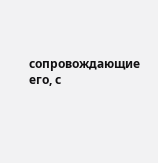сопровождающие его, с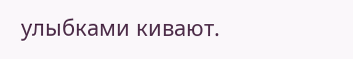улыбками кивают.